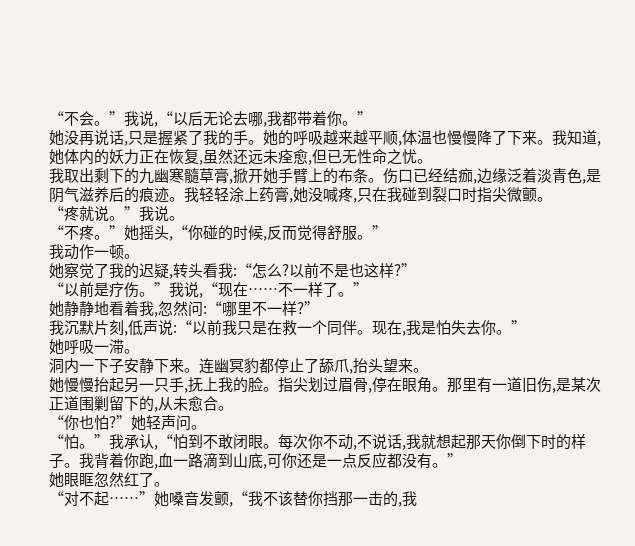“不会。”我说,“以后无论去哪,我都带着你。”
她没再说话,只是握紧了我的手。她的呼吸越来越平顺,体温也慢慢降了下来。我知道,她体内的妖力正在恢复,虽然还远未痊愈,但已无性命之忧。
我取出剩下的九幽寒髓草膏,掀开她手臂上的布条。伤口已经结痂,边缘泛着淡青色,是阴气滋养后的痕迹。我轻轻涂上药膏,她没喊疼,只在我碰到裂口时指尖微颤。
“疼就说。”我说。
“不疼。”她摇头,“你碰的时候,反而觉得舒服。”
我动作一顿。
她察觉了我的迟疑,转头看我:“怎么?以前不是也这样?”
“以前是疗伤。”我说,“现在……不一样了。”
她静静地看着我,忽然问:“哪里不一样?”
我沉默片刻,低声说:“以前我只是在救一个同伴。现在,我是怕失去你。”
她呼吸一滞。
洞内一下子安静下来。连幽冥豹都停止了舔爪,抬头望来。
她慢慢抬起另一只手,抚上我的脸。指尖划过眉骨,停在眼角。那里有一道旧伤,是某次正道围剿留下的,从未愈合。
“你也怕?”她轻声问。
“怕。”我承认,“怕到不敢闭眼。每次你不动,不说话,我就想起那天你倒下时的样子。我背着你跑,血一路滴到山底,可你还是一点反应都没有。”
她眼眶忽然红了。
“对不起……”她嗓音发颤,“我不该替你挡那一击的,我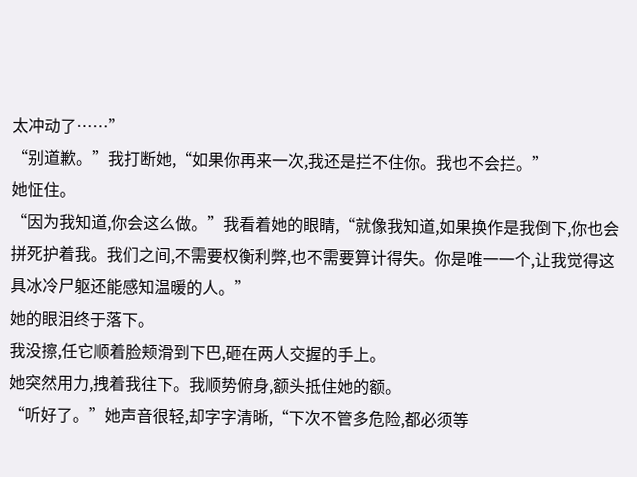太冲动了……”
“别道歉。”我打断她,“如果你再来一次,我还是拦不住你。我也不会拦。”
她怔住。
“因为我知道,你会这么做。”我看着她的眼睛,“就像我知道,如果换作是我倒下,你也会拼死护着我。我们之间,不需要权衡利弊,也不需要算计得失。你是唯一一个,让我觉得这具冰冷尸躯还能感知温暖的人。”
她的眼泪终于落下。
我没擦,任它顺着脸颊滑到下巴,砸在两人交握的手上。
她突然用力,拽着我往下。我顺势俯身,额头抵住她的额。
“听好了。”她声音很轻,却字字清晰,“下次不管多危险,都必须等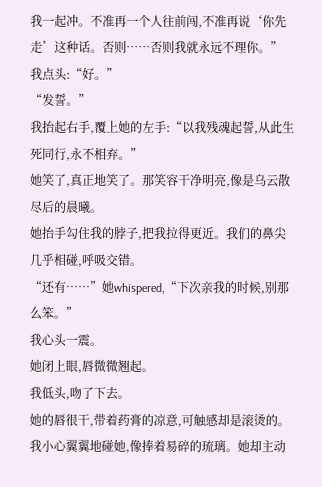我一起冲。不准再一个人往前闯,不准再说‘你先走’这种话。否则……否则我就永远不理你。”
我点头:“好。”
“发誓。”
我抬起右手,覆上她的左手:“以我残魂起誓,从此生死同行,永不相弃。”
她笑了,真正地笑了。那笑容干净明亮,像是乌云散尽后的晨曦。
她抬手勾住我的脖子,把我拉得更近。我们的鼻尖几乎相碰,呼吸交错。
“还有……”她whispered,“下次亲我的时候,别那么笨。”
我心头一震。
她闭上眼,唇微微翘起。
我低头,吻了下去。
她的唇很干,带着药膏的凉意,可触感却是滚烫的。我小心翼翼地碰她,像捧着易碎的琉璃。她却主动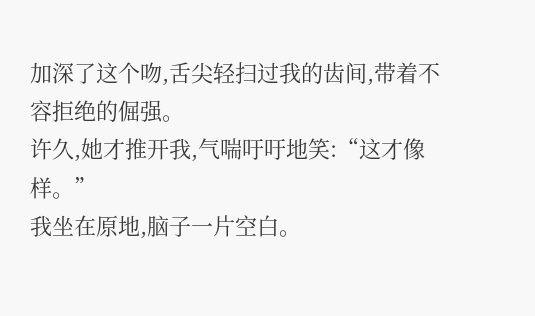加深了这个吻,舌尖轻扫过我的齿间,带着不容拒绝的倔强。
许久,她才推开我,气喘吁吁地笑:“这才像样。”
我坐在原地,脑子一片空白。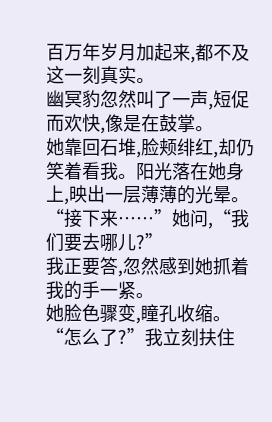百万年岁月加起来,都不及这一刻真实。
幽冥豹忽然叫了一声,短促而欢快,像是在鼓掌。
她靠回石堆,脸颊绯红,却仍笑着看我。阳光落在她身上,映出一层薄薄的光晕。
“接下来……”她问,“我们要去哪儿?”
我正要答,忽然感到她抓着我的手一紧。
她脸色骤变,瞳孔收缩。
“怎么了?”我立刻扶住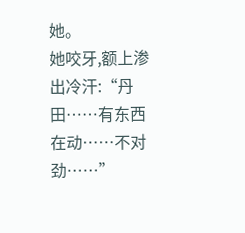她。
她咬牙,额上渗出冷汗:“丹田……有东西在动……不对劲……”